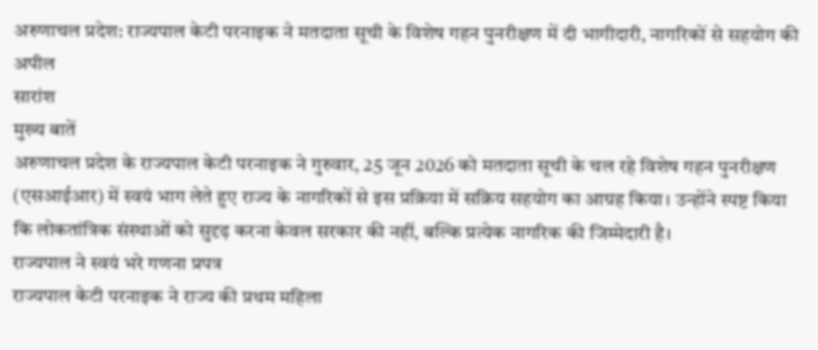अरुणाचल प्रदेश: राज्यपाल केटी परनाइक ने मतदाता सूची के विशेष गहन पुनरीक्षण में दी भागीदारी, नागरिकों से सहयोग की अपील
सारांश
मुख्य बातें
अरुणाचल प्रदेश के राज्यपाल केटी परनाइक ने गुरुवार, 25 जून 2026 को मतदाता सूची के चल रहे विशेष गहन पुनरीक्षण (एसआईआर) में स्वयं भाग लेते हुए राज्य के नागरिकों से इस प्रक्रिया में सक्रिय सहयोग का आग्रह किया। उन्होंने स्पष्ट किया कि लोकतांत्रिक संस्थाओं को सुदृढ़ करना केवल सरकार की नहीं, बल्कि प्रत्येक नागरिक की जिम्मेदारी है।
राज्यपाल ने स्वयं भरे गणना प्रपत्र
राज्यपाल केटी परनाइक ने राज्य की प्रथम महिला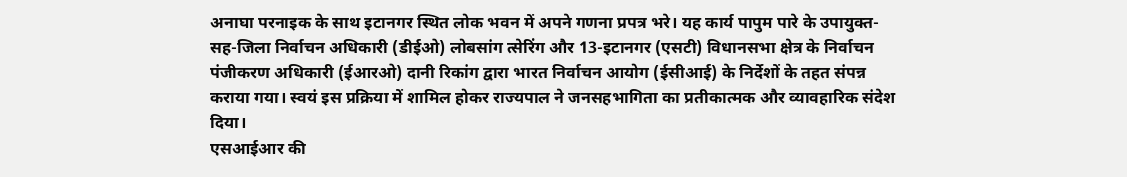अनाघा परनाइक के साथ इटानगर स्थित लोक भवन में अपने गणना प्रपत्र भरे। यह कार्य पापुम पारे के उपायुक्त-सह-जिला निर्वाचन अधिकारी (डीईओ) लोबसांग त्सेरिंग और 13-इटानगर (एसटी) विधानसभा क्षेत्र के निर्वाचन पंजीकरण अधिकारी (ईआरओ) दानी रिकांग द्वारा भारत निर्वाचन आयोग (ईसीआई) के निर्देशों के तहत संपन्न कराया गया। स्वयं इस प्रक्रिया में शामिल होकर राज्यपाल ने जनसहभागिता का प्रतीकात्मक और व्यावहारिक संदेश दिया।
एसआईआर की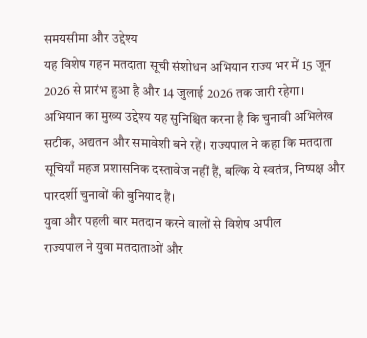समयसीमा और उद्देश्य
यह विशेष गहन मतदाता सूची संशोधन अभियान राज्य भर में 15 जून 2026 से प्रारंभ हुआ है और 14 जुलाई 2026 तक जारी रहेगा। अभियान का मुख्य उद्देश्य यह सुनिश्चित करना है कि चुनावी अभिलेख सटीक, अद्यतन और समावेशी बने रहें। राज्यपाल ने कहा कि मतदाता सूचियाँ महज प्रशासनिक दस्तावेज नहीं हैं, बल्कि ये स्वतंत्र, निष्पक्ष और पारदर्शी चुनावों की बुनियाद हैं।
युवा और पहली बार मतदान करने वालों से विशेष अपील
राज्यपाल ने युवा मतदाताओं और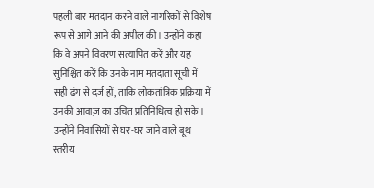पहली बार मतदान करने वाले नागरिकों से विशेष रूप से आगे आने की अपील की। उन्होंने कहा कि वे अपने विवरण सत्यापित करें और यह सुनिश्चित करें कि उनके नाम मतदाता सूची में सही ढंग से दर्ज हों, ताकि लोकतांत्रिक प्रक्रिया में उनकी आवाज़ का उचित प्रतिनिधित्व हो सके। उन्होंने निवासियों से घर-घर जाने वाले बूथ स्तरीय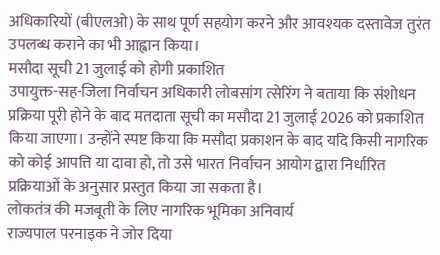अधिकारियों (बीएलओ) के साथ पूर्ण सहयोग करने और आवश्यक दस्तावेज तुरंत उपलब्ध कराने का भी आह्वान किया।
मसौदा सूची 21 जुलाई को होगी प्रकाशित
उपायुक्त-सह-जिला निर्वाचन अधिकारी लोबसांग त्सेरिंग ने बताया कि संशोधन प्रक्रिया पूरी होने के बाद मतदाता सूची का मसौदा 21 जुलाई 2026 को प्रकाशित किया जाएगा। उन्होंने स्पष्ट किया कि मसौदा प्रकाशन के बाद यदि किसी नागरिक को कोई आपत्ति या दावा हो, तो उसे भारत निर्वाचन आयोग द्वारा निर्धारित प्रक्रियाओं के अनुसार प्रस्तुत किया जा सकता है।
लोकतंत्र की मजबूती के लिए नागरिक भूमिका अनिवार्य
राज्यपाल परनाइक ने जोर दिया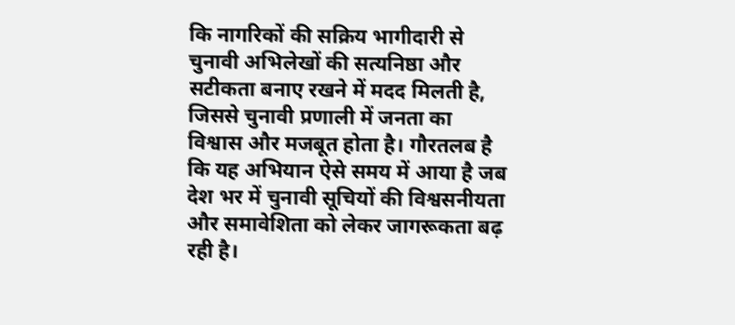कि नागरिकों की सक्रिय भागीदारी से चुनावी अभिलेखों की सत्यनिष्ठा और सटीकता बनाए रखने में मदद मिलती है, जिससे चुनावी प्रणाली में जनता का विश्वास और मजबूत होता है। गौरतलब है कि यह अभियान ऐसे समय में आया है जब देश भर में चुनावी सूचियों की विश्वसनीयता और समावेशिता को लेकर जागरूकता बढ़ रही है।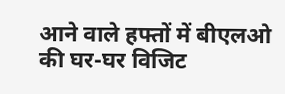आने वाले हफ्तों में बीएलओ की घर-घर विजिट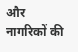और नागरिकों की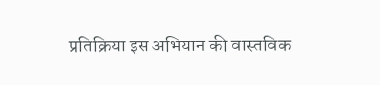प्रतिक्रिया इस अभियान की वास्तविक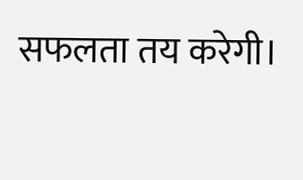सफलता तय करेगी।